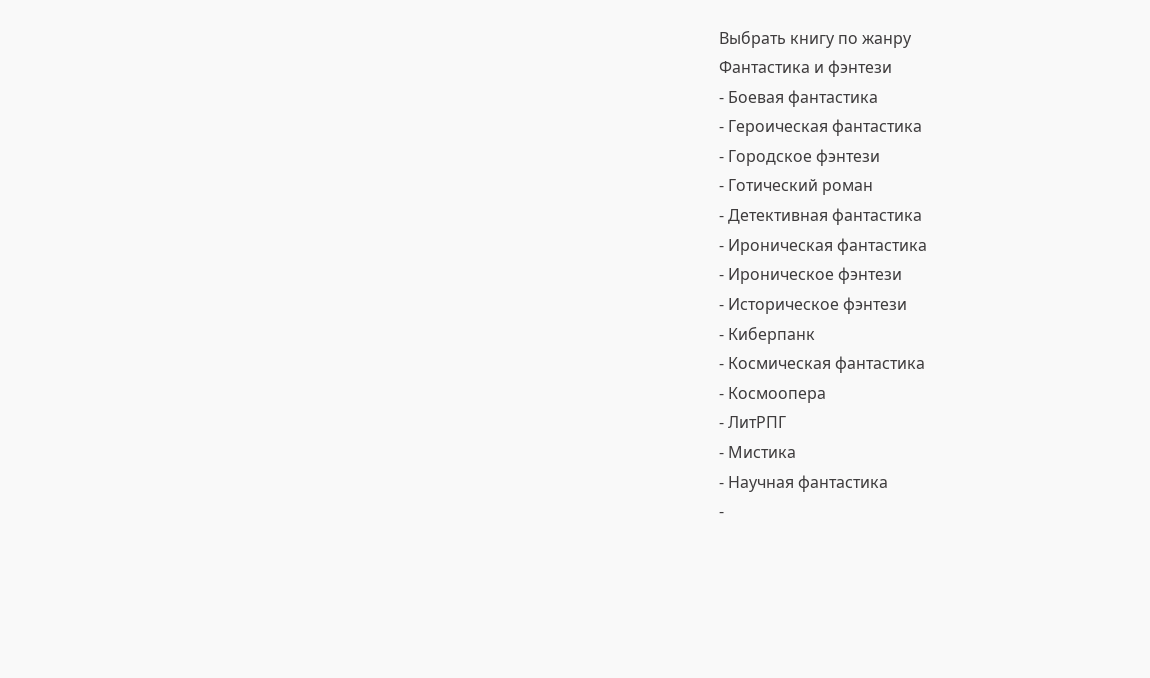Выбрать книгу по жанру
Фантастика и фэнтези
- Боевая фантастика
- Героическая фантастика
- Городское фэнтези
- Готический роман
- Детективная фантастика
- Ироническая фантастика
- Ироническое фэнтези
- Историческое фэнтези
- Киберпанк
- Космическая фантастика
- Космоопера
- ЛитРПГ
- Мистика
- Научная фантастика
-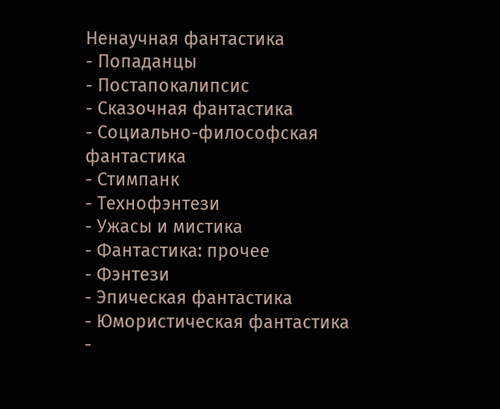Ненаучная фантастика
- Попаданцы
- Постапокалипсис
- Сказочная фантастика
- Социально-философская фантастика
- Стимпанк
- Технофэнтези
- Ужасы и мистика
- Фантастика: прочее
- Фэнтези
- Эпическая фантастика
- Юмористическая фантастика
-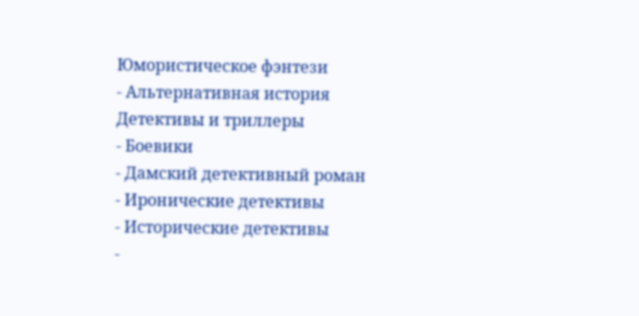Юмористическое фэнтези
- Альтернативная история
Детективы и триллеры
- Боевики
- Дамский детективный роман
- Иронические детективы
- Исторические детективы
-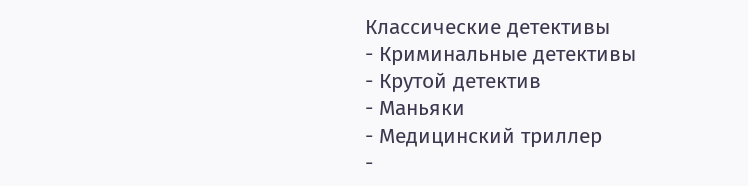Классические детективы
- Криминальные детективы
- Крутой детектив
- Маньяки
- Медицинский триллер
-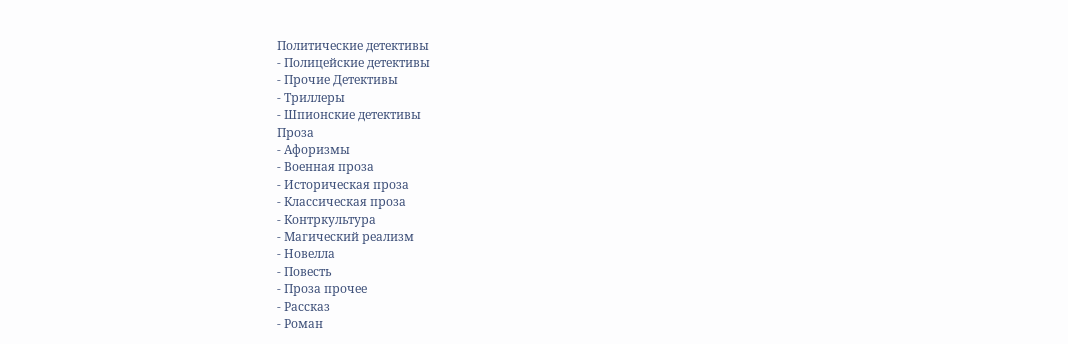Политические детективы
- Полицейские детективы
- Прочие Детективы
- Триллеры
- Шпионские детективы
Проза
- Афоризмы
- Военная проза
- Историческая проза
- Классическая проза
- Контркультура
- Магический реализм
- Новелла
- Повесть
- Проза прочее
- Рассказ
- Роман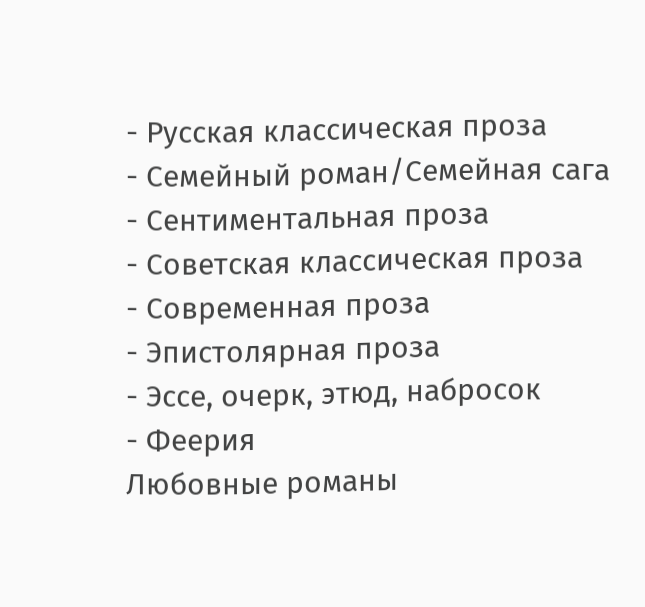- Русская классическая проза
- Семейный роман/Семейная сага
- Сентиментальная проза
- Советская классическая проза
- Современная проза
- Эпистолярная проза
- Эссе, очерк, этюд, набросок
- Феерия
Любовные романы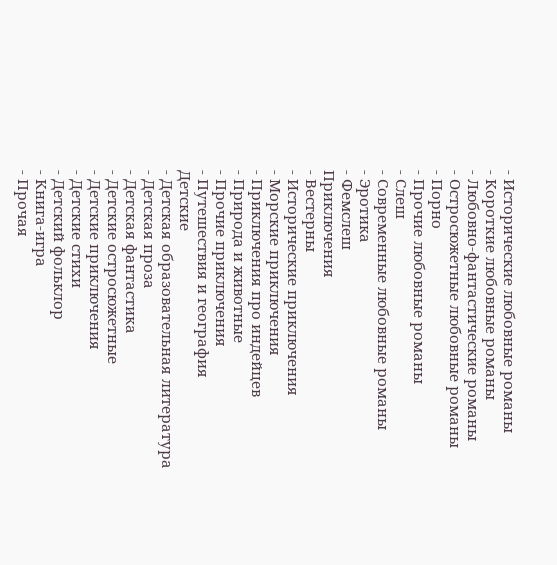- Исторические любовные романы
- Короткие любовные романы
- Любовно-фантастические романы
- Остросюжетные любовные романы
- Порно
- Прочие любовные романы
- Слеш
- Современные любовные романы
- Эротика
- Фемслеш
Приключения
- Вестерны
- Исторические приключения
- Морские приключения
- Приключения про индейцев
- Природа и животные
- Прочие приключения
- Путешествия и география
Детские
- Детская образовательная литература
- Детская проза
- Детская фантастика
- Детские остросюжетные
- Детские приключения
- Детские стихи
- Детский фольклор
- Книга-игра
- Прочая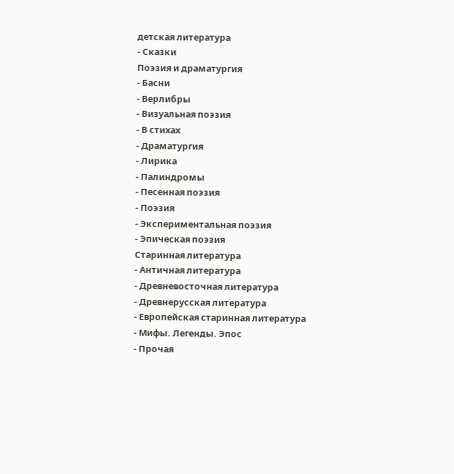детская литература
- Сказки
Поэзия и драматургия
- Басни
- Верлибры
- Визуальная поэзия
- В стихах
- Драматургия
- Лирика
- Палиндромы
- Песенная поэзия
- Поэзия
- Экспериментальная поэзия
- Эпическая поэзия
Старинная литература
- Античная литература
- Древневосточная литература
- Древнерусская литература
- Европейская старинная литература
- Мифы. Легенды. Эпос
- Прочая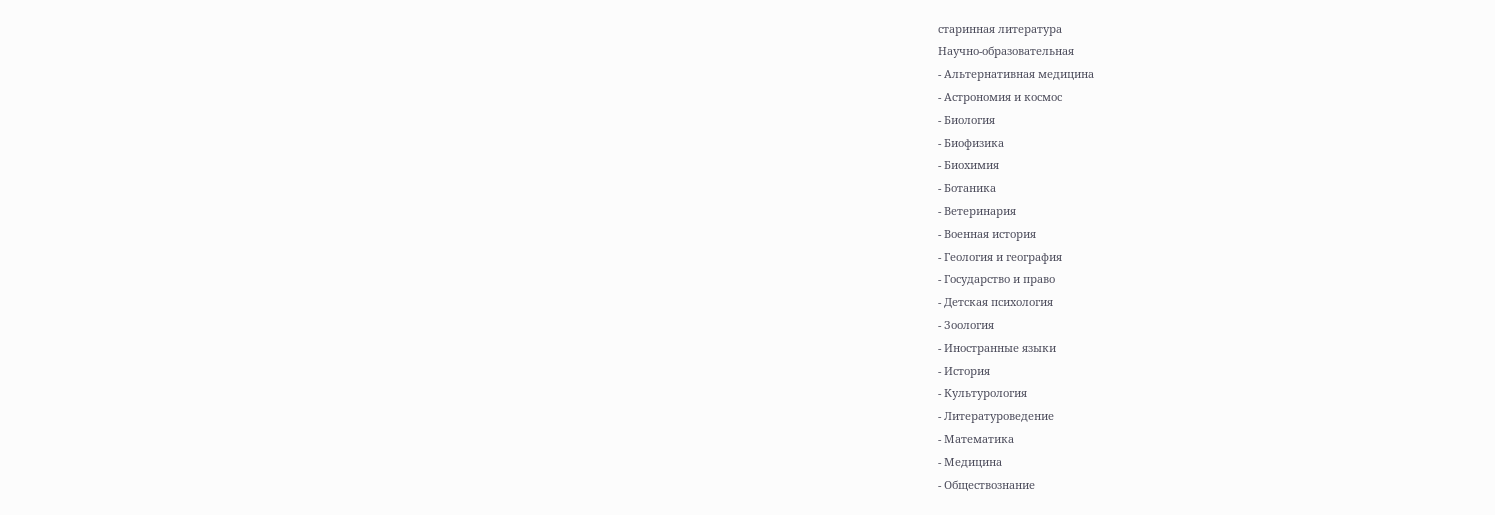старинная литература
Научно-образовательная
- Альтернативная медицина
- Астрономия и космос
- Биология
- Биофизика
- Биохимия
- Ботаника
- Ветеринария
- Военная история
- Геология и география
- Государство и право
- Детская психология
- Зоология
- Иностранные языки
- История
- Культурология
- Литературоведение
- Математика
- Медицина
- Обществознание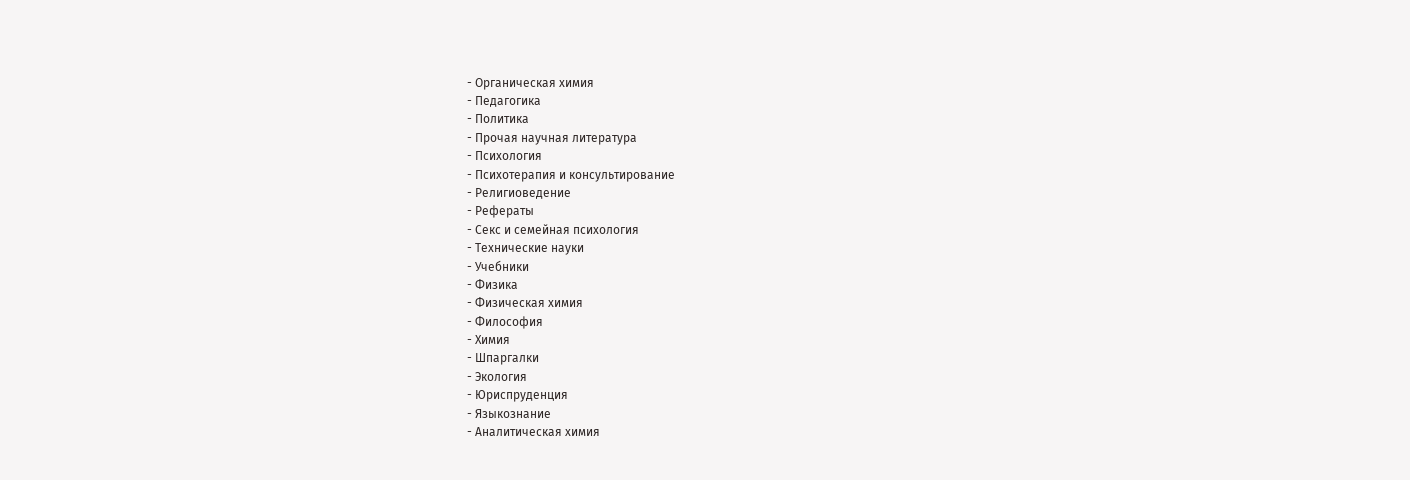- Органическая химия
- Педагогика
- Политика
- Прочая научная литература
- Психология
- Психотерапия и консультирование
- Религиоведение
- Рефераты
- Секс и семейная психология
- Технические науки
- Учебники
- Физика
- Физическая химия
- Философия
- Химия
- Шпаргалки
- Экология
- Юриспруденция
- Языкознание
- Аналитическая химия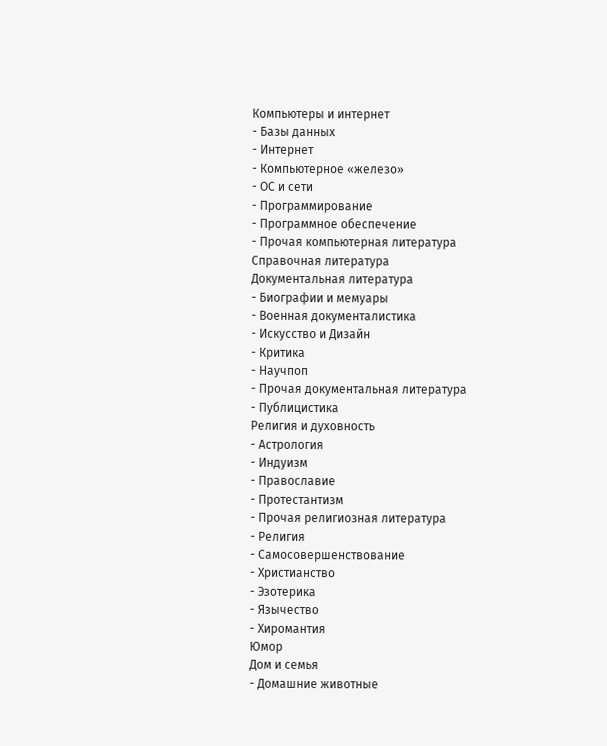Компьютеры и интернет
- Базы данных
- Интернет
- Компьютерное «железо»
- ОС и сети
- Программирование
- Программное обеспечение
- Прочая компьютерная литература
Справочная литература
Документальная литература
- Биографии и мемуары
- Военная документалистика
- Искусство и Дизайн
- Критика
- Научпоп
- Прочая документальная литература
- Публицистика
Религия и духовность
- Астрология
- Индуизм
- Православие
- Протестантизм
- Прочая религиозная литература
- Религия
- Самосовершенствование
- Христианство
- Эзотерика
- Язычество
- Хиромантия
Юмор
Дом и семья
- Домашние животные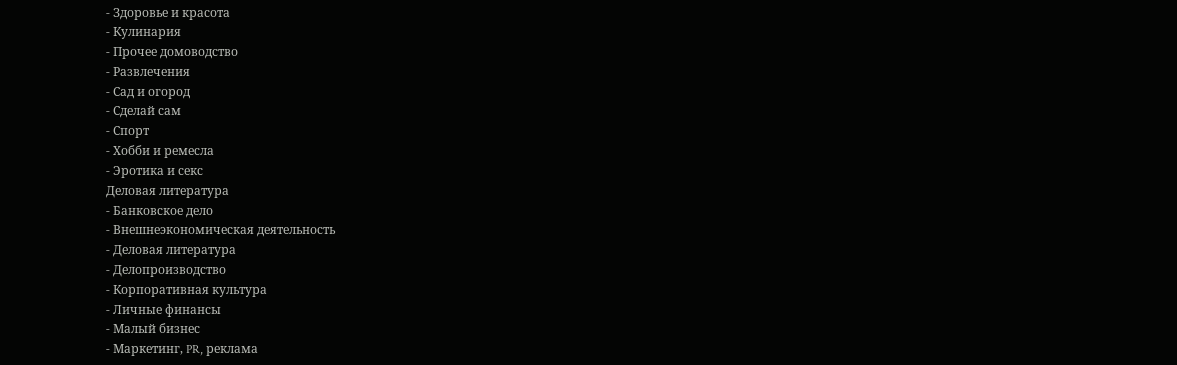- Здоровье и красота
- Кулинария
- Прочее домоводство
- Развлечения
- Сад и огород
- Сделай сам
- Спорт
- Хобби и ремесла
- Эротика и секс
Деловая литература
- Банковское дело
- Внешнеэкономическая деятельность
- Деловая литература
- Делопроизводство
- Корпоративная культура
- Личные финансы
- Малый бизнес
- Маркетинг, PR, реклама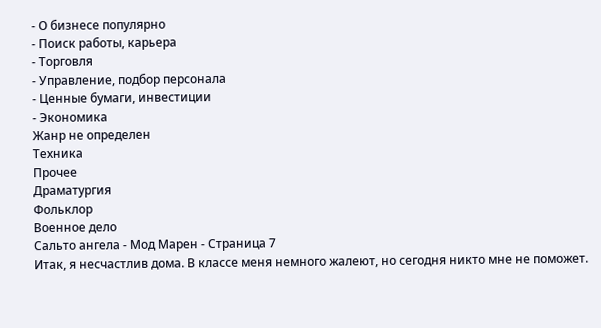- О бизнесе популярно
- Поиск работы, карьера
- Торговля
- Управление, подбор персонала
- Ценные бумаги, инвестиции
- Экономика
Жанр не определен
Техника
Прочее
Драматургия
Фольклор
Военное дело
Сальто ангела - Мод Марен - Страница 7
Итак, я несчастлив дома. В классе меня немного жалеют, но сегодня никто мне не поможет.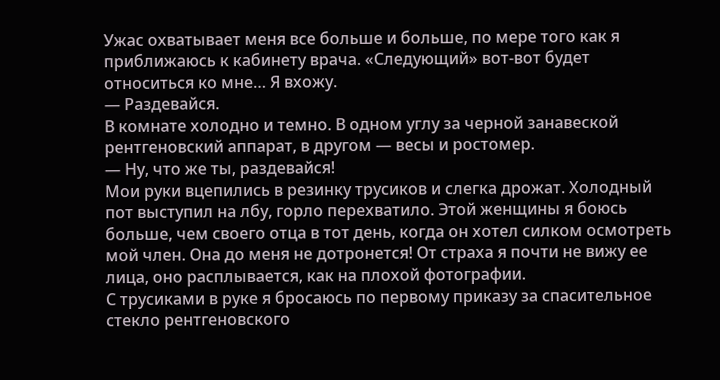Ужас охватывает меня все больше и больше, по мере того как я приближаюсь к кабинету врача. «Следующий» вот-вот будет относиться ко мне… Я вхожу.
— Раздевайся.
В комнате холодно и темно. В одном углу за черной занавеской рентгеновский аппарат, в другом — весы и ростомер.
— Ну, что же ты, раздевайся!
Мои руки вцепились в резинку трусиков и слегка дрожат. Холодный пот выступил на лбу, горло перехватило. Этой женщины я боюсь больше, чем своего отца в тот день, когда он хотел силком осмотреть мой член. Она до меня не дотронется! От страха я почти не вижу ее лица, оно расплывается, как на плохой фотографии.
С трусиками в руке я бросаюсь по первому приказу за спасительное стекло рентгеновского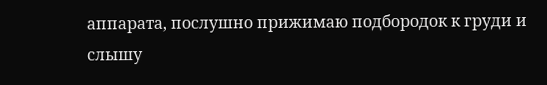аппарата, послушно прижимаю подбородок к груди и слышу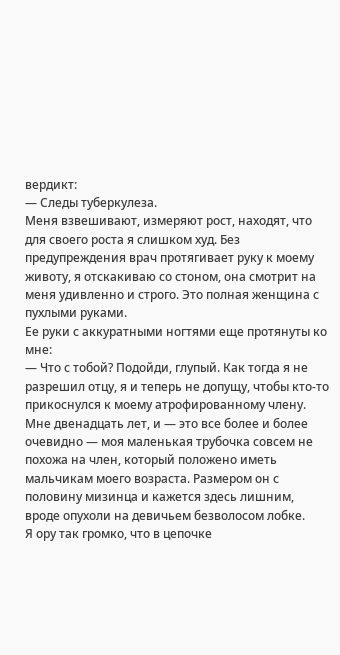вердикт:
— Следы туберкулеза.
Меня взвешивают, измеряют рост, находят, что для своего роста я слишком худ. Без предупреждения врач протягивает руку к моему животу, я отскакиваю со стоном, она смотрит на меня удивленно и строго. Это полная женщина с пухлыми руками.
Ее руки с аккуратными ногтями еще протянуты ко мне:
— Что с тобой? Подойди, глупый. Как тогда я не разрешил отцу, я и теперь не допущу, чтобы кто-то прикоснулся к моему атрофированному члену. Мне двенадцать лет, и — это все более и более очевидно — моя маленькая трубочка совсем не похожа на член, который положено иметь мальчикам моего возраста. Размером он с половину мизинца и кажется здесь лишним, вроде опухоли на девичьем безволосом лобке.
Я ору так громко, что в цепочке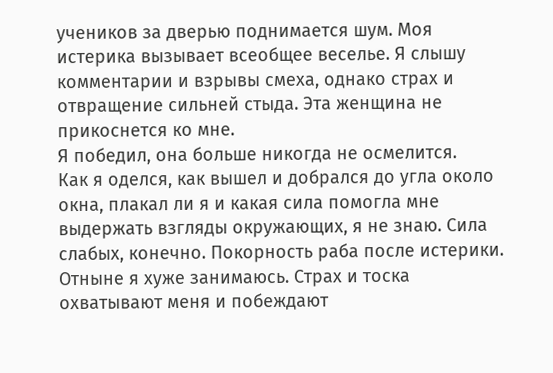учеников за дверью поднимается шум. Моя истерика вызывает всеобщее веселье. Я слышу комментарии и взрывы смеха, однако страх и отвращение сильней стыда. Эта женщина не прикоснется ко мне.
Я победил, она больше никогда не осмелится.
Как я оделся, как вышел и добрался до угла около окна, плакал ли я и какая сила помогла мне выдержать взгляды окружающих, я не знаю. Сила слабых, конечно. Покорность раба после истерики. Отныне я хуже занимаюсь. Страх и тоска охватывают меня и побеждают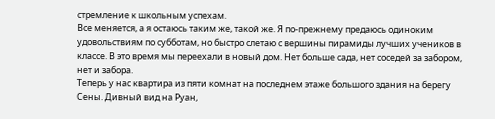стремление к школьным успехам.
Все меняется, а я остаюсь таким же, такой же. Я по-прежнему предаюсь одиноким удовольствиям по субботам, но быстро слетаю с вершины пирамиды лучших учеников в классе. В это время мы переехали в новый дом. Нет больше сада, нет соседей за забором, нет и забора.
Теперь у нас квартира из пяти комнат на последнем этаже большого здания на берегу Сены. Дивный вид на Руан,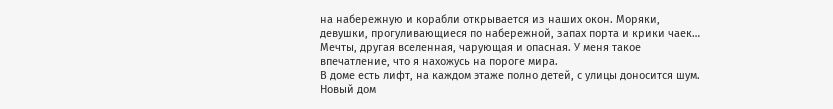на набережную и корабли открывается из наших окон. Моряки, девушки, прогуливающиеся по набережной, запах порта и крики чаек… Мечты, другая вселенная, чарующая и опасная. У меня такое впечатление, что я нахожусь на пороге мира.
В доме есть лифт, на каждом этаже полно детей, с улицы доносится шум. Новый дом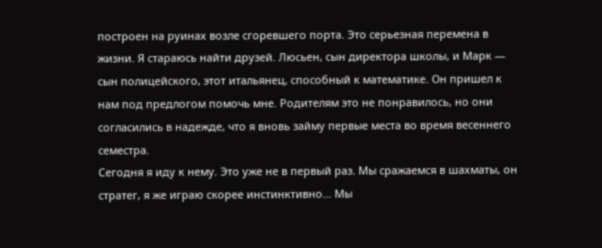построен на руинах возле сгоревшего порта. Это серьезная перемена в жизни. Я стараюсь найти друзей. Люсьен, сын директора школы, и Марк — сын полицейского, этот итальянец, способный к математике. Он пришел к нам под предлогом помочь мне. Родителям это не понравилось, но они согласились в надежде, что я вновь займу первые места во время весеннего семестра.
Сегодня я иду к нему. Это уже не в первый раз. Мы сражаемся в шахматы, он стратег, я же играю скорее инстинктивно… Мы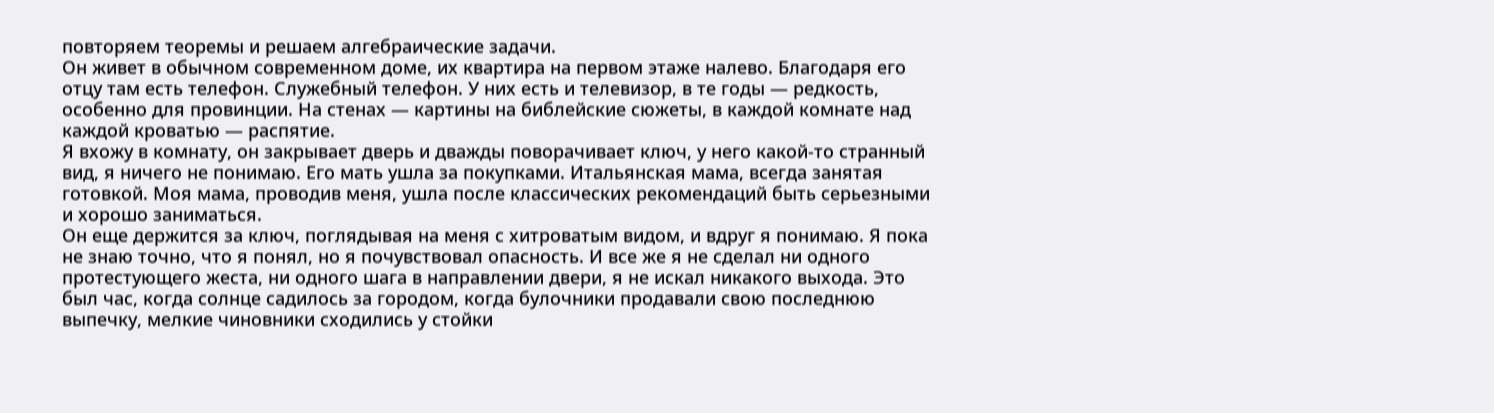повторяем теоремы и решаем алгебраические задачи.
Он живет в обычном современном доме, их квартира на первом этаже налево. Благодаря его отцу там есть телефон. Служебный телефон. У них есть и телевизор, в те годы — редкость, особенно для провинции. На стенах — картины на библейские сюжеты, в каждой комнате над каждой кроватью — распятие.
Я вхожу в комнату, он закрывает дверь и дважды поворачивает ключ, у него какой-то странный вид, я ничего не понимаю. Его мать ушла за покупками. Итальянская мама, всегда занятая готовкой. Моя мама, проводив меня, ушла после классических рекомендаций быть серьезными и хорошо заниматься.
Он еще держится за ключ, поглядывая на меня с хитроватым видом, и вдруг я понимаю. Я пока не знаю точно, что я понял, но я почувствовал опасность. И все же я не сделал ни одного протестующего жеста, ни одного шага в направлении двери, я не искал никакого выхода. Это был час, когда солнце садилось за городом, когда булочники продавали свою последнюю выпечку, мелкие чиновники сходились у стойки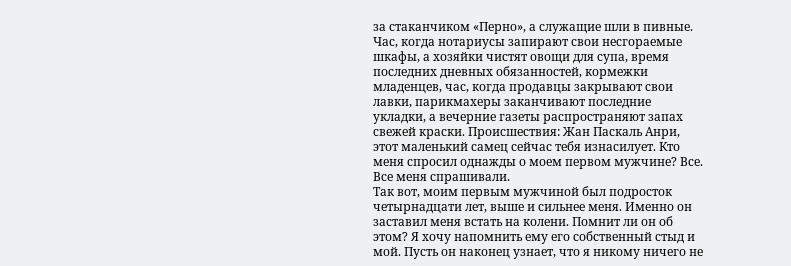за стаканчиком «Перно», а служащие шли в пивные. Час, когда нотариусы запирают свои несгораемые шкафы, а хозяйки чистят овощи для супа, время последних дневных обязанностей, кормежки младенцев, час, когда продавцы закрывают свои лавки, парикмахеры заканчивают последние укладки, а вечерние газеты распространяют запах свежей краски. Происшествия: Жан Паскаль Анри, этот маленький самец сейчас тебя изнасилует. Кто меня спросил однажды о моем первом мужчине? Все. Все меня спрашивали.
Так вот, моим первым мужчиной был подросток четырнадцати лет, выше и сильнее меня. Именно он заставил меня встать на колени. Помнит ли он об этом? Я хочу напомнить ему его собственный стыд и мой. Пусть он наконец узнает, что я никому ничего не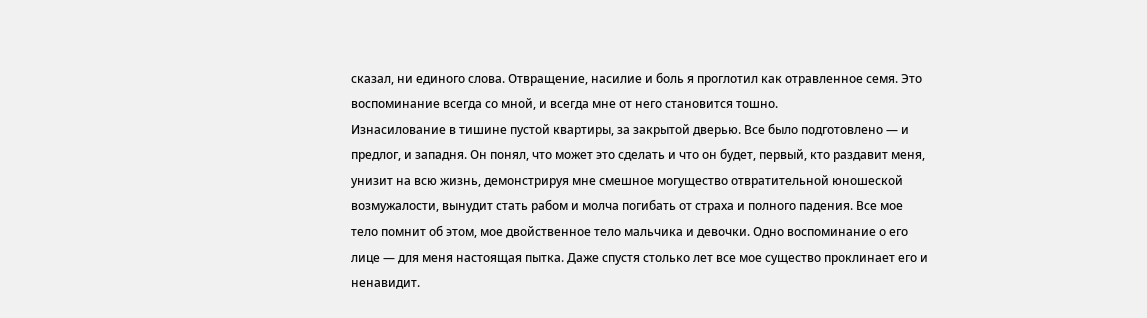сказал, ни единого слова. Отвращение, насилие и боль я проглотил как отравленное семя. Это воспоминание всегда со мной, и всегда мне от него становится тошно.
Изнасилование в тишине пустой квартиры, за закрытой дверью. Все было подготовлено — и предлог, и западня. Он понял, что может это сделать и что он будет, первый, кто раздавит меня, унизит на всю жизнь, демонстрируя мне смешное могущество отвратительной юношеской возмужалости, вынудит стать рабом и молча погибать от страха и полного падения. Все мое тело помнит об этом, мое двойственное тело мальчика и девочки. Одно воспоминание о его лице — для меня настоящая пытка. Даже спустя столько лет все мое существо проклинает его и ненавидит.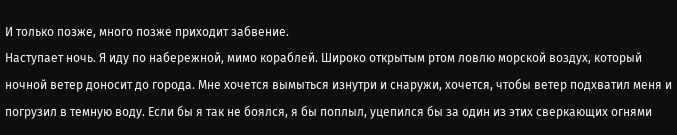И только позже, много позже приходит забвение.
Наступает ночь. Я иду по набережной, мимо кораблей. Широко открытым ртом ловлю морской воздух, который ночной ветер доносит до города. Мне хочется вымыться изнутри и снаружи, хочется, чтобы ветер подхватил меня и погрузил в темную воду. Если бы я так не боялся, я бы поплыл, уцепился бы за один из этих сверкающих огнями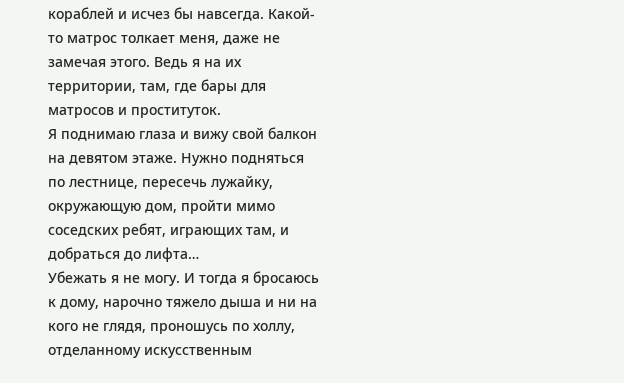кораблей и исчез бы навсегда. Какой-то матрос толкает меня, даже не замечая этого. Ведь я на их территории, там, где бары для матросов и проституток.
Я поднимаю глаза и вижу свой балкон на девятом этаже. Нужно подняться по лестнице, пересечь лужайку, окружающую дом, пройти мимо соседских ребят, играющих там, и добраться до лифта…
Убежать я не могу. И тогда я бросаюсь к дому, нарочно тяжело дыша и ни на кого не глядя, проношусь по холлу, отделанному искусственным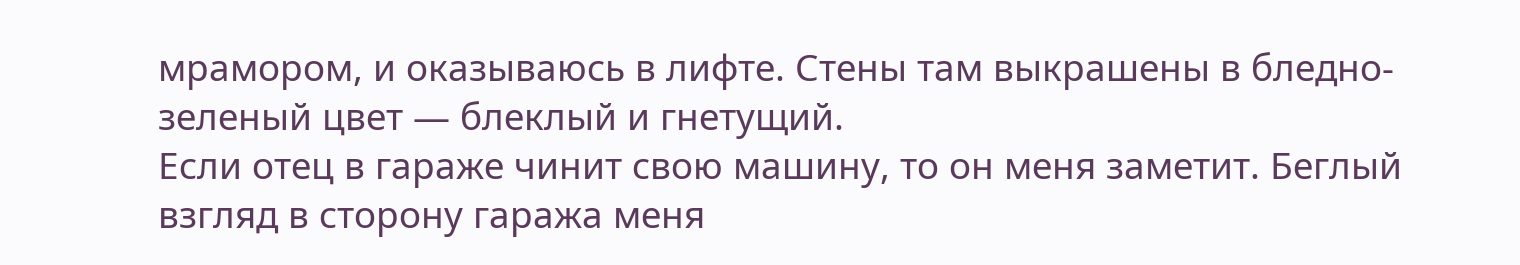мрамором, и оказываюсь в лифте. Стены там выкрашены в бледно-зеленый цвет — блеклый и гнетущий.
Если отец в гараже чинит свою машину, то он меня заметит. Беглый взгляд в сторону гаража меня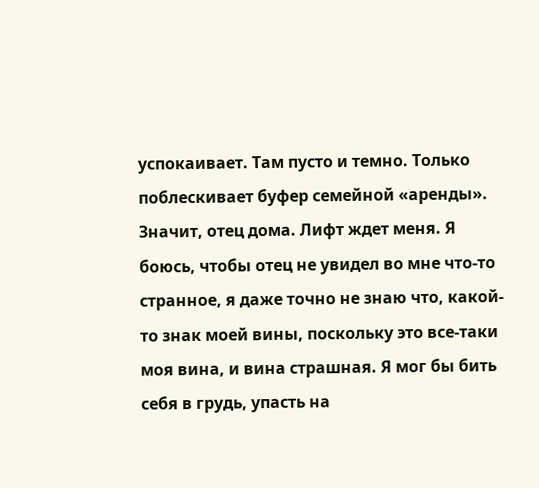успокаивает. Там пусто и темно. Только поблескивает буфер семейной «аренды». Значит, отец дома. Лифт ждет меня. Я боюсь, чтобы отец не увидел во мне что-то странное, я даже точно не знаю что, какой-то знак моей вины, поскольку это все-таки моя вина, и вина страшная. Я мог бы бить себя в грудь, упасть на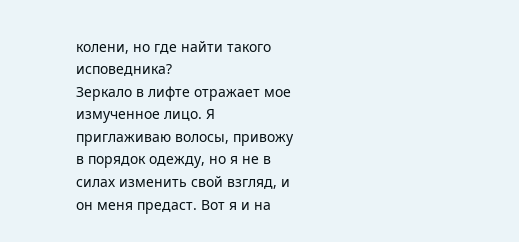колени, но где найти такого исповедника?
Зеркало в лифте отражает мое измученное лицо. Я приглаживаю волосы, привожу в порядок одежду, но я не в силах изменить свой взгляд, и он меня предаст. Вот я и на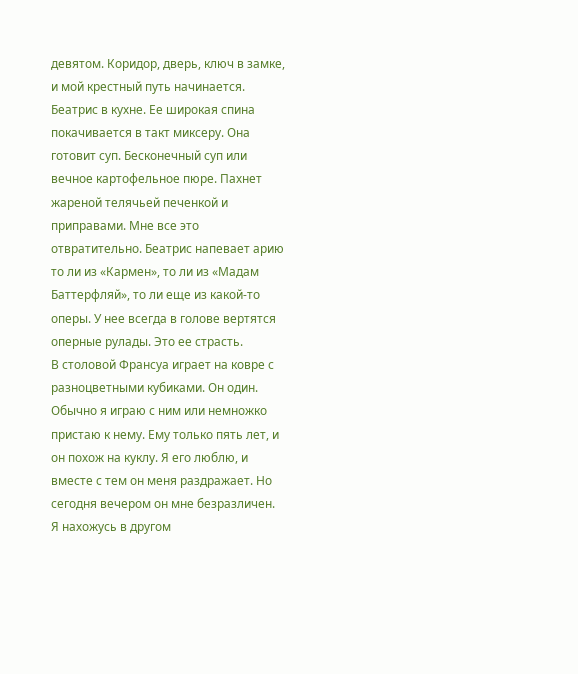девятом. Коридор, дверь, ключ в замке, и мой крестный путь начинается. Беатрис в кухне. Ее широкая спина покачивается в такт миксеру. Она готовит суп. Бесконечный суп или вечное картофельное пюре. Пахнет жареной телячьей печенкой и приправами. Мне все это отвратительно. Беатрис напевает арию то ли из «Кармен», то ли из «Мадам Баттерфляй», то ли еще из какой-то оперы. У нее всегда в голове вертятся оперные рулады. Это ее страсть.
В столовой Франсуа играет на ковре с разноцветными кубиками. Он один. Обычно я играю с ним или немножко пристаю к нему. Ему только пять лет, и он похож на куклу. Я его люблю, и вместе с тем он меня раздражает. Но сегодня вечером он мне безразличен. Я нахожусь в другом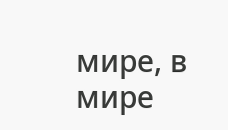мире, в мире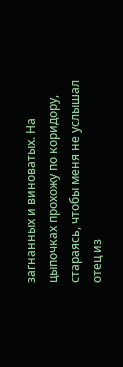загнанных и виноватых. На цыпочках прохожу по коридору, стараясь, чтобы меня не услышал отец из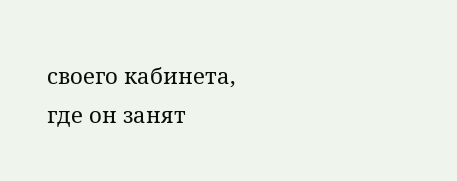своего кабинета, где он занят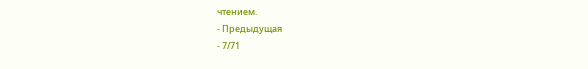чтением.
- Предыдущая
- 7/71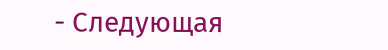- Следующая